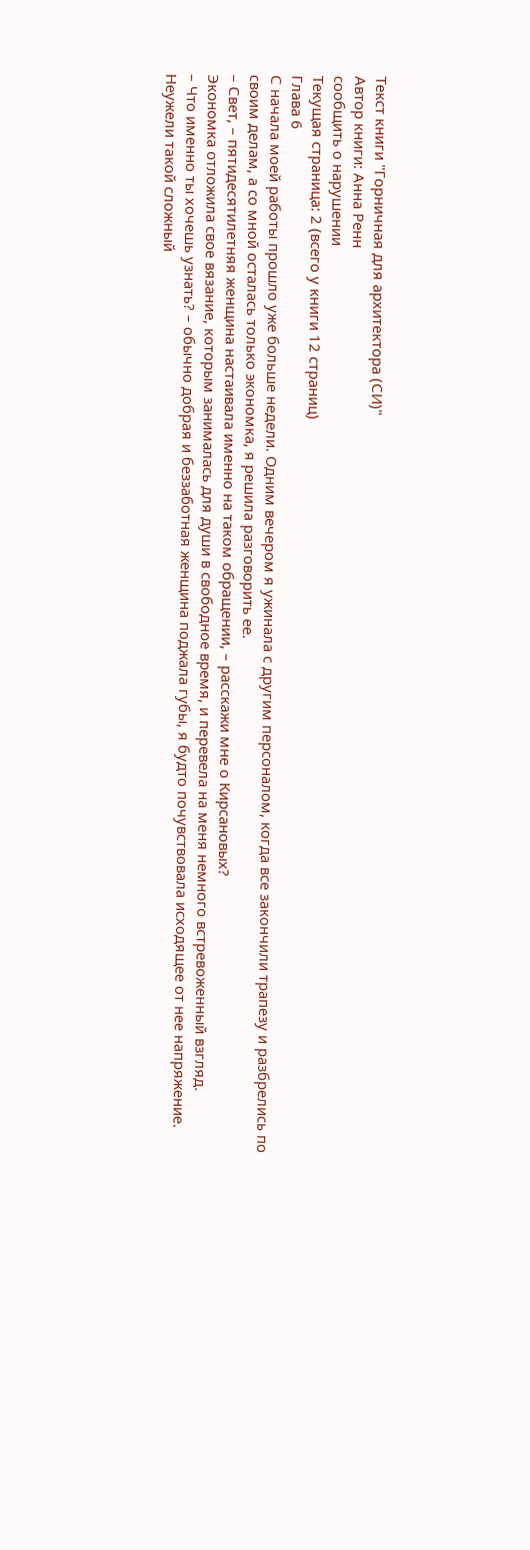Текст книги "Горничная для архитектора (СИ)"
Автор книги: Анна Ренн
сообщить о нарушении
Текущая страница: 2 (всего у книги 12 страниц)
Глава 6
С начала моей работы прошло уже больше недели. Одним вечером я ужинала с другим персоналом, когда все закончили трапезу и разбрелись по своим делам, а со мной осталась только экономка, я решила разговорить ее.
– Свет, – пятидесятилетняя женщина настаивала именно на таком обращении, – расскажи мне о Кирсановых?
Экономка отложила свое вязание, которым занималась для души в свободное время, и перевела на меня немного встревоженный взгляд.
– Что именно ты хочешь узнать? – обычно добрая и беззаботная женщина поджала губы, я будто почувствовала исходящее от нее напряжение. Неужели такой сложный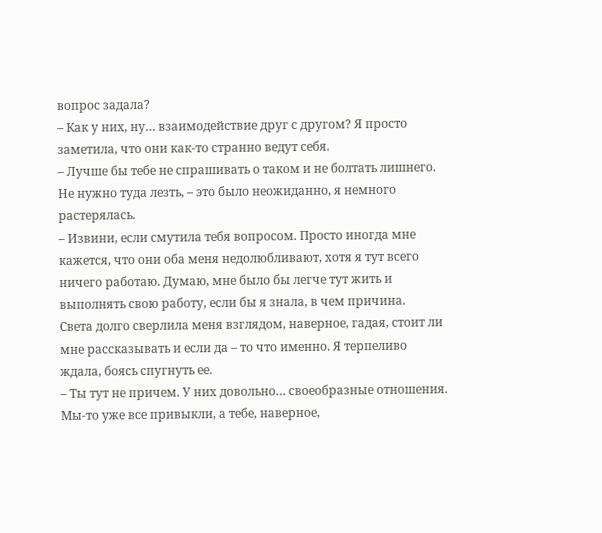вопрос задала?
– Как у них, ну… взаимодействие друг с другом? Я просто заметила, что они как-то странно ведут себя.
– Лучше бы тебе не спрашивать о таком и не болтать лишнего. Не нужно туда лезть, – это было неожиданно, я немного растерялась.
– Извини, если смутила тебя вопросом. Просто иногда мне кажется, что они оба меня недолюбливают, хотя я тут всего ничего работаю. Думаю, мне было бы легче тут жить и выполнять свою работу, если бы я знала, в чем причина.
Света долго сверлила меня взглядом, наверное, гадая, стоит ли мне рассказывать и если да – то что именно. Я терпеливо ждала, боясь спугнуть ее.
– Ты тут не причем. У них довольно… своеобразные отношения. Мы-то уже все привыкли, а тебе, наверное,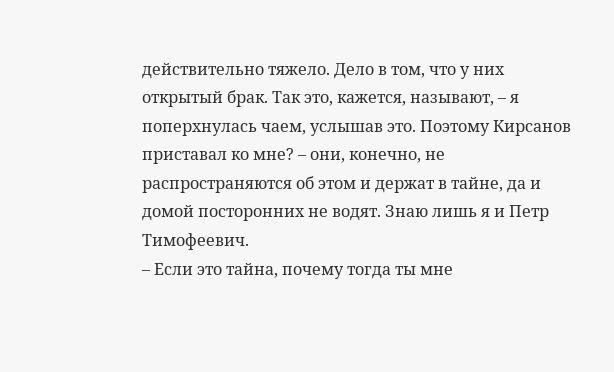действительно тяжело. Дело в том, что у них открытый брак. Так это, кажется, называют, – я поперхнулась чаем, услышав это. Поэтому Кирсанов приставал ко мне? – они, конечно, не распространяются об этом и держат в тайне, да и домой посторонних не водят. Знаю лишь я и Петр Тимофеевич.
– Если это тайна, почему тогда ты мне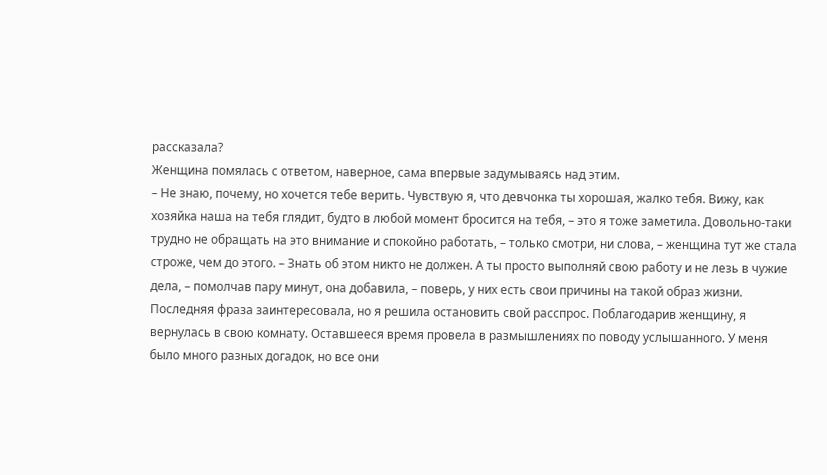рассказала?
Женщина помялась с ответом, наверное, сама впервые задумываясь над этим.
– Не знаю, почему, но хочется тебе верить. Чувствую я, что девчонка ты хорошая, жалко тебя. Вижу, как хозяйка наша на тебя глядит, будто в любой момент бросится на тебя, – это я тоже заметила. Довольно-таки трудно не обращать на это внимание и спокойно работать, – только смотри, ни слова, – женщина тут же стала строже, чем до этого. – Знать об этом никто не должен. А ты просто выполняй свою работу и не лезь в чужие дела, – помолчав пару минут, она добавила, – поверь, у них есть свои причины на такой образ жизни.
Последняя фраза заинтересовала, но я решила остановить свой расспрос. Поблагодарив женщину, я вернулась в свою комнату. Оставшееся время провела в размышлениях по поводу услышанного. У меня было много разных догадок, но все они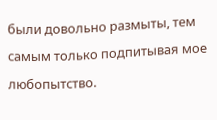были довольно размыты, тем самым только подпитывая мое любопытство.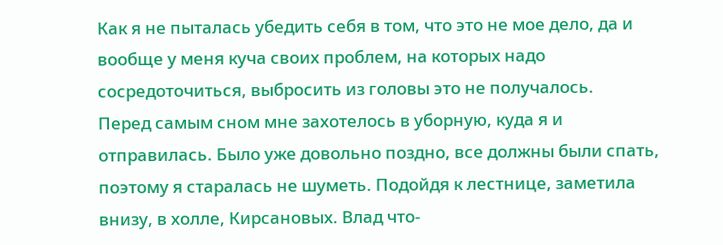Как я не пыталась убедить себя в том, что это не мое дело, да и вообще у меня куча своих проблем, на которых надо сосредоточиться, выбросить из головы это не получалось.
Перед самым сном мне захотелось в уборную, куда я и отправилась. Было уже довольно поздно, все должны были спать, поэтому я старалась не шуметь. Подойдя к лестнице, заметила внизу, в холле, Кирсановых. Влад что-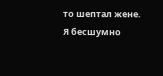то шептал жене. Я бесшумно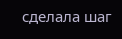сделала шаг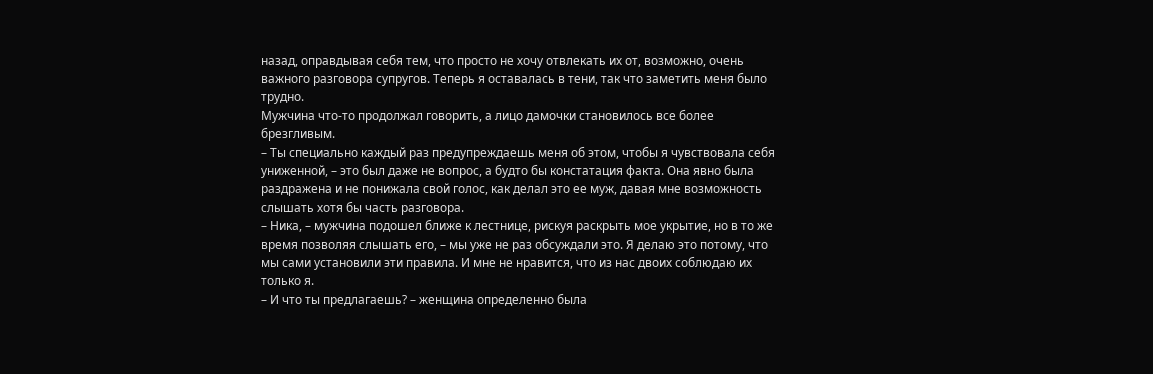назад, оправдывая себя тем, что просто не хочу отвлекать их от, возможно, очень важного разговора супругов. Теперь я оставалась в тени, так что заметить меня было трудно.
Мужчина что-то продолжал говорить, а лицо дамочки становилось все более брезгливым.
– Ты специально каждый раз предупреждаешь меня об этом, чтобы я чувствовала себя униженной, – это был даже не вопрос, а будто бы констатация факта. Она явно была раздражена и не понижала свой голос, как делал это ее муж, давая мне возможность слышать хотя бы часть разговора.
– Ника, – мужчина подошел ближе к лестнице, рискуя раскрыть мое укрытие, но в то же время позволяя слышать его, – мы уже не раз обсуждали это. Я делаю это потому, что мы сами установили эти правила. И мне не нравится, что из нас двоих соблюдаю их только я.
– И что ты предлагаешь? – женщина определенно была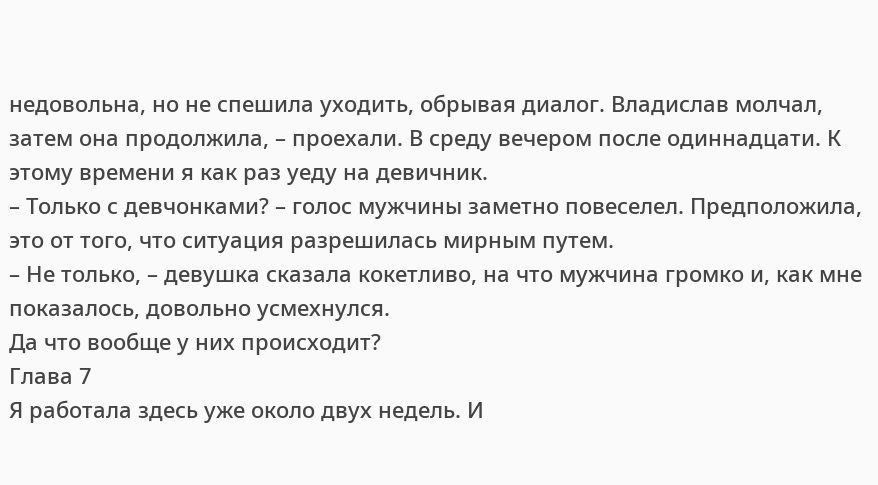недовольна, но не спешила уходить, обрывая диалог. Владислав молчал, затем она продолжила, – проехали. В среду вечером после одиннадцати. К этому времени я как раз уеду на девичник.
– Только с девчонками? – голос мужчины заметно повеселел. Предположила, это от того, что ситуация разрешилась мирным путем.
– Не только, – девушка сказала кокетливо, на что мужчина громко и, как мне показалось, довольно усмехнулся.
Да что вообще у них происходит?
Глава 7
Я работала здесь уже около двух недель. И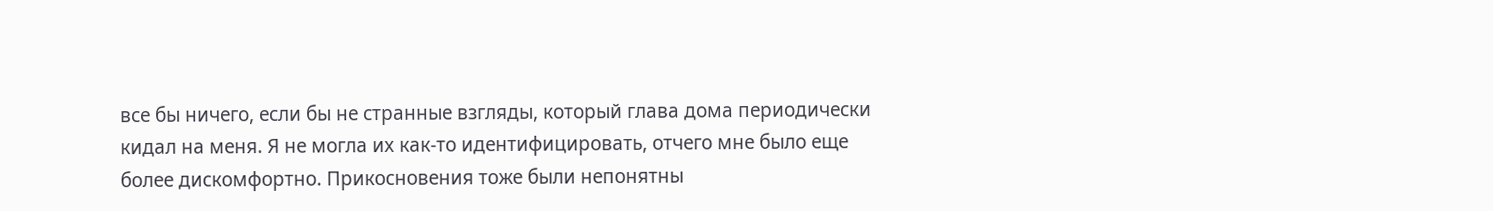все бы ничего, если бы не странные взгляды, который глава дома периодически кидал на меня. Я не могла их как-то идентифицировать, отчего мне было еще более дискомфортно. Прикосновения тоже были непонятны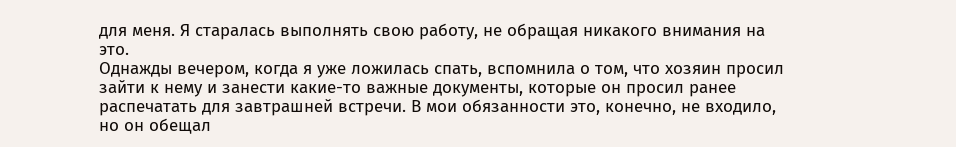для меня. Я старалась выполнять свою работу, не обращая никакого внимания на это.
Однажды вечером, когда я уже ложилась спать, вспомнила о том, что хозяин просил зайти к нему и занести какие-то важные документы, которые он просил ранее распечатать для завтрашней встречи. В мои обязанности это, конечно, не входило, но он обещал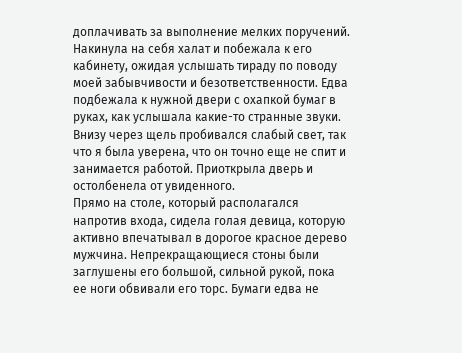доплачивать за выполнение мелких поручений.
Накинула на себя халат и побежала к его кабинету, ожидая услышать тираду по поводу моей забывчивости и безответственности. Едва подбежала к нужной двери с охапкой бумаг в руках, как услышала какие-то странные звуки. Внизу через щель пробивался слабый свет, так что я была уверена, что он точно еще не спит и занимается работой. Приоткрыла дверь и остолбенела от увиденного.
Прямо на столе, который располагался напротив входа, сидела голая девица, которую активно впечатывал в дорогое красное дерево мужчина. Непрекращающиеся стоны были заглушены его большой, сильной рукой, пока ее ноги обвивали его торс. Бумаги едва не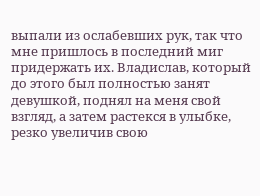выпали из ослабевших рук, так что мне пришлось в последний миг придержать их. Владислав, который до этого был полностью занят девушкой, поднял на меня свой взгляд, а затем растекся в улыбке, резко увеличив свою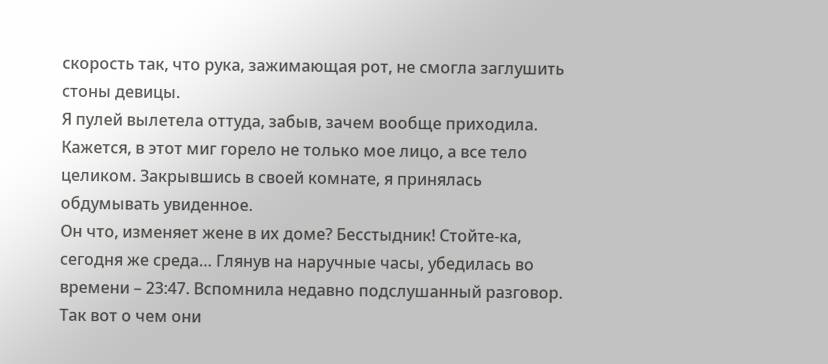скорость так, что рука, зажимающая рот, не смогла заглушить стоны девицы.
Я пулей вылетела оттуда, забыв, зачем вообще приходила. Кажется, в этот миг горело не только мое лицо, а все тело целиком. Закрывшись в своей комнате, я принялась обдумывать увиденное.
Он что, изменяет жене в их доме? Бесстыдник! Стойте-ка, сегодня же среда… Глянув на наручные часы, убедилась во времени – 23:47. Вспомнила недавно подслушанный разговор. Так вот о чем они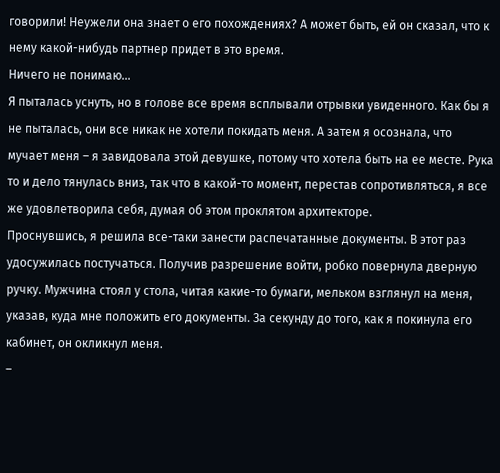говорили! Неужели она знает о его похождениях? А может быть, ей он сказал, что к нему какой-нибудь партнер придет в это время.
Ничего не понимаю…
Я пыталась уснуть, но в голове все время всплывали отрывки увиденного. Как бы я не пыталась, они все никак не хотели покидать меня. А затем я осознала, что мучает меня – я завидовала этой девушке, потому что хотела быть на ее месте. Рука то и дело тянулась вниз, так что в какой-то момент, перестав сопротивляться, я все же удовлетворила себя, думая об этом проклятом архитекторе.
Проснувшись, я решила все-таки занести распечатанные документы. В этот раз удосужилась постучаться. Получив разрешение войти, робко повернула дверную ручку. Мужчина стоял у стола, читая какие-то бумаги, мельком взглянул на меня, указав, куда мне положить его документы. За секунду до того, как я покинула его кабинет, он окликнул меня.
–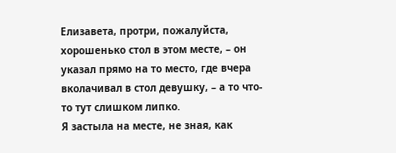Елизавета, протри, пожалуйста, хорошенько стол в этом месте, – он указал прямо на то место, где вчера вколачивал в стол девушку, – а то что-то тут слишком липко.
Я застыла на месте, не зная, как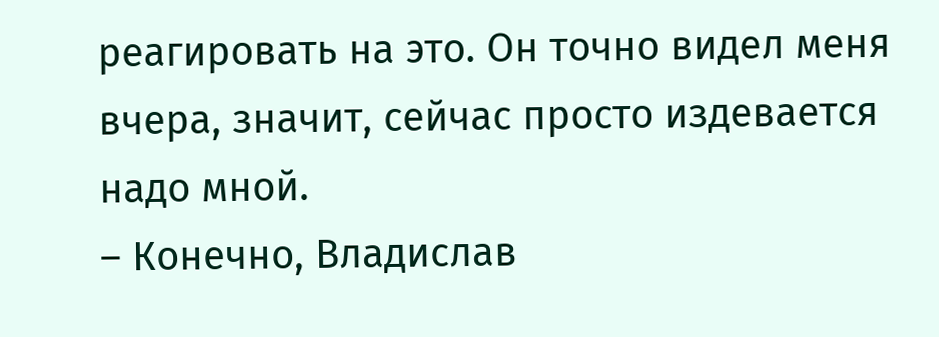реагировать на это. Он точно видел меня вчера, значит, сейчас просто издевается надо мной.
– Конечно, Владислав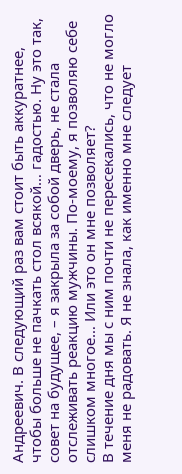Андреевич. В следующий раз вам стоит быть аккуратнее, чтобы больше не пачкать стол всякой… гадостью. Ну это так, совет на будущее, – я закрыла за собой дверь, не стала отслеживать реакцию мужчины. По-моему, я позволяю себе слишком многое… Или это он мне позволяет?
В течение дня мы с ним почти не пересекались, что не могло меня не радовать. Я не знала, как именно мне следует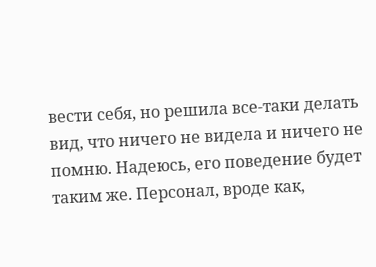вести себя, но решила все-таки делать вид, что ничего не видела и ничего не помню. Надеюсь, его поведение будет таким же. Персонал, вроде как,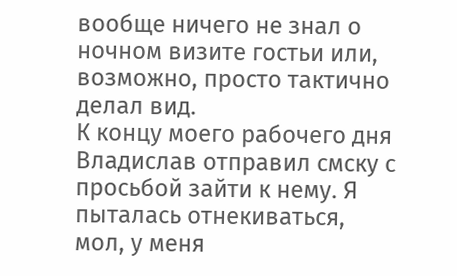вообще ничего не знал о ночном визите гостьи или, возможно, просто тактично делал вид.
К концу моего рабочего дня Владислав отправил смску с просьбой зайти к нему. Я пыталась отнекиваться, мол, у меня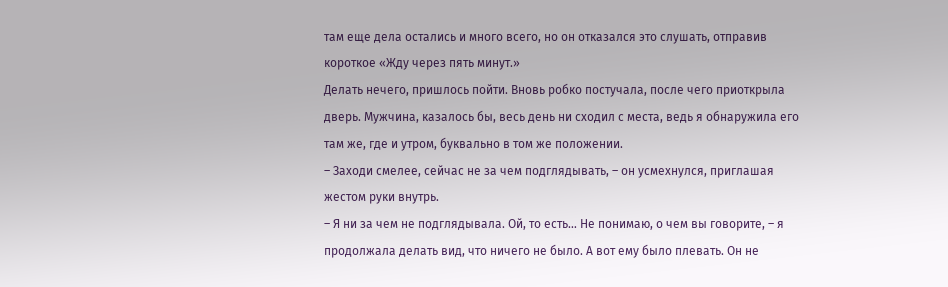там еще дела остались и много всего, но он отказался это слушать, отправив короткое «Жду через пять минут.»
Делать нечего, пришлось пойти. Вновь робко постучала, после чего приоткрыла дверь. Мужчина, казалось бы, весь день ни сходил с места, ведь я обнаружила его там же, где и утром, буквально в том же положении.
– Заходи смелее, сейчас не за чем подглядывать, – он усмехнулся, приглашая жестом руки внутрь.
– Я ни за чем не подглядывала. Ой, то есть… Не понимаю, о чем вы говорите, – я продолжала делать вид, что ничего не было. А вот ему было плевать. Он не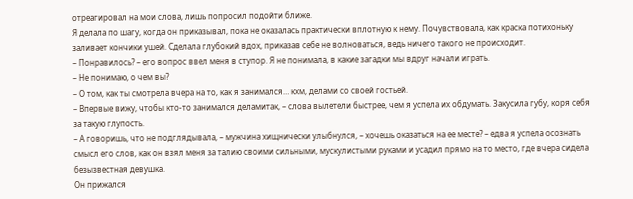отреагировал на мои слова, лишь попросил подойти ближе.
Я делала по шагу, когда он приказывал, пока не оказалась практически вплотную к нему. Почувствовала, как краска потихоньку заливает кончики ушей. Сделала глубокий вдох, приказав себе не волноваться, ведь ничего такого не происходит.
– Понравилось? – его вопрос ввел меня в ступор. Я не понимала, в какие загадки мы вдруг начали играть.
– Не понимаю, о чем вы?
– О том, как ты смотрела вчера на то, как я занимался… кхм, делами со своей гостьей.
– Впервые вижу, чтобы кто-то занимался деламитак, – слова вылетели быстрее, чем я успела их обдумать. Закусила губу, коря себя за такую глупость.
– А говоришь, что не подглядывала, – мужчина хищнически улыбнулся, – хочешь оказаться на ее месте? – едва я успела осознать смысл его слов, как он взял меня за талию своими сильными, мускулистыми руками и усадил прямо на то место, где вчера сидела безызвестная девушка.
Он прижался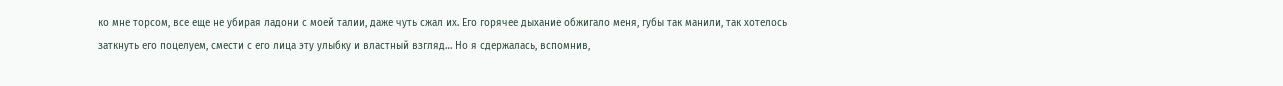ко мне торсом, все еще не убирая ладони с моей талии, даже чуть сжал их. Его горячее дыхание обжигало меня, губы так манили, так хотелось заткнуть его поцелуем, смести с его лица эту улыбку и властный взгляд… Но я сдержалась, вспомнив,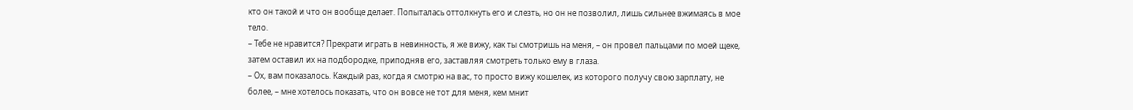кто он такой и что он вообще делает. Попыталась оттолкнуть его и слезть, но он не позволил, лишь сильнее вжимаясь в мое тело.
– Тебе не нравится? Прекрати играть в невинность, я же вижу, как ты смотришь на меня, – он провел пальцами по моей щеке, затем оставил их на подбородке, приподняв его, заставляя смотреть только ему в глаза.
– Ох, вам показалось. Каждый раз, когда я смотрю на вас, то просто вижу кошелек, из которого получу свою зарплату, не более, – мне хотелось показать, что он вовсе не тот для меня, кем мнит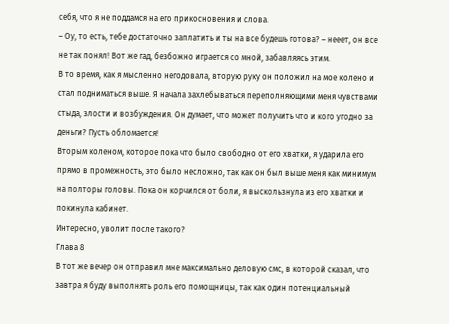себя, что я не поддамся на его прикосновения и слова.
– Оу, то есть, тебе достаточно заплатить и ты на все будешь готова? – нееет, он все не так понял! Вот же гад, безбожно играется со мной, забавляясь этим.
В то время, как я мысленно негодовала, вторую руку он положил на мое колено и стал подниматься выше. Я начала захлебываться переполняющими меня чувствами стыда, злости и возбуждения. Он думает, что может получить что и кого угодно за деньги? Пусть обломается!
Вторым коленом, которое пока что было свободно от его хватки, я ударила его прямо в промежность, это было несложно, так как он был выше меня как минимум на полторы головы. Пока он корчился от боли, я выскользнула из его хватки и покинула кабинет.
Интересно, уволит после такого?
Глава 8
В тот же вечер он отправил мне максимально деловую смс, в которой сказал, что завтра я буду выполнять роль его помощницы, так как один потенциальный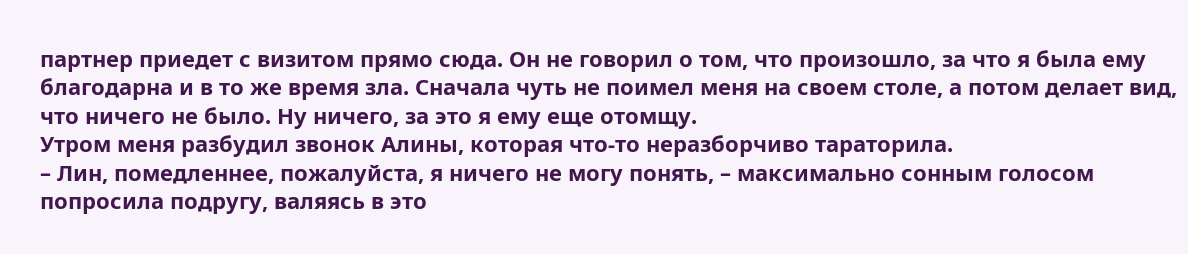партнер приедет с визитом прямо сюда. Он не говорил о том, что произошло, за что я была ему благодарна и в то же время зла. Сначала чуть не поимел меня на своем столе, а потом делает вид, что ничего не было. Ну ничего, за это я ему еще отомщу.
Утром меня разбудил звонок Алины, которая что-то неразборчиво тараторила.
– Лин, помедленнее, пожалуйста, я ничего не могу понять, – максимально сонным голосом попросила подругу, валяясь в это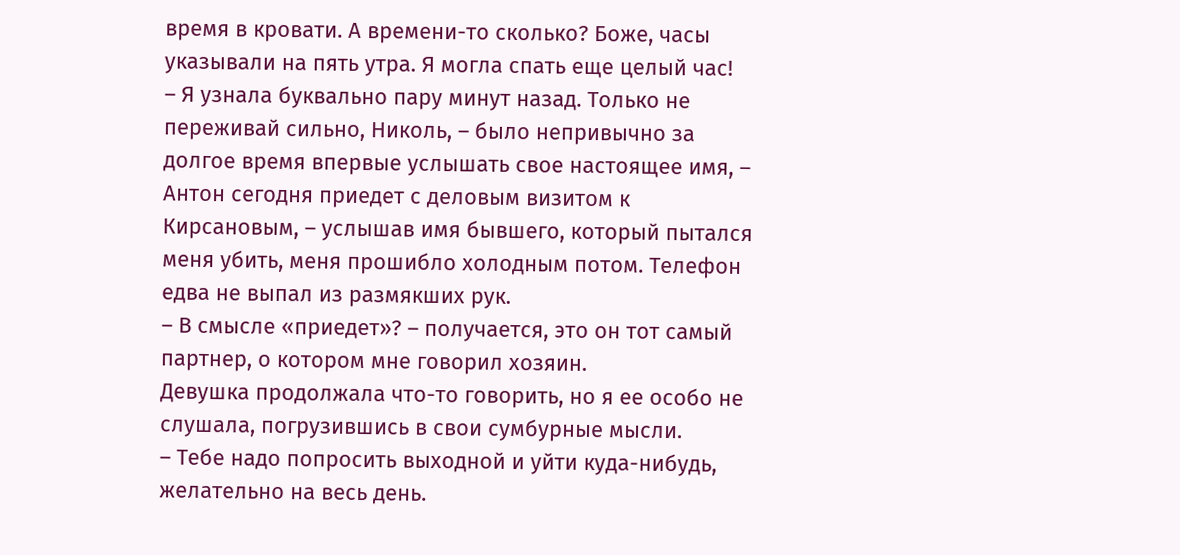время в кровати. А времени-то сколько? Боже, часы указывали на пять утра. Я могла спать еще целый час!
– Я узнала буквально пару минут назад. Только не переживай сильно, Николь, – было непривычно за долгое время впервые услышать свое настоящее имя, – Антон сегодня приедет с деловым визитом к Кирсановым, – услышав имя бывшего, который пытался меня убить, меня прошибло холодным потом. Телефон едва не выпал из размякших рук.
– В смысле «приедет»? – получается, это он тот самый партнер, о котором мне говорил хозяин.
Девушка продолжала что-то говорить, но я ее особо не слушала, погрузившись в свои сумбурные мысли.
– Тебе надо попросить выходной и уйти куда-нибудь, желательно на весь день.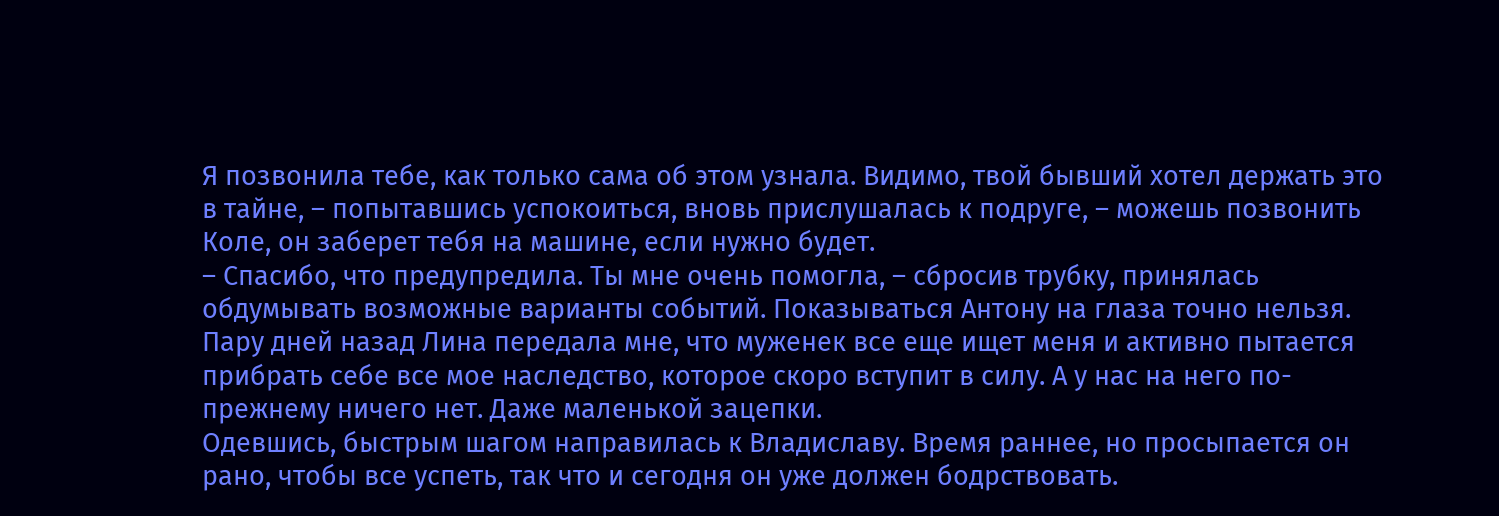Я позвонила тебе, как только сама об этом узнала. Видимо, твой бывший хотел держать это в тайне, – попытавшись успокоиться, вновь прислушалась к подруге, – можешь позвонить Коле, он заберет тебя на машине, если нужно будет.
– Спасибо, что предупредила. Ты мне очень помогла, – сбросив трубку, принялась обдумывать возможные варианты событий. Показываться Антону на глаза точно нельзя. Пару дней назад Лина передала мне, что муженек все еще ищет меня и активно пытается прибрать себе все мое наследство, которое скоро вступит в силу. А у нас на него по-прежнему ничего нет. Даже маленькой зацепки.
Одевшись, быстрым шагом направилась к Владиславу. Время раннее, но просыпается он рано, чтобы все успеть, так что и сегодня он уже должен бодрствовать.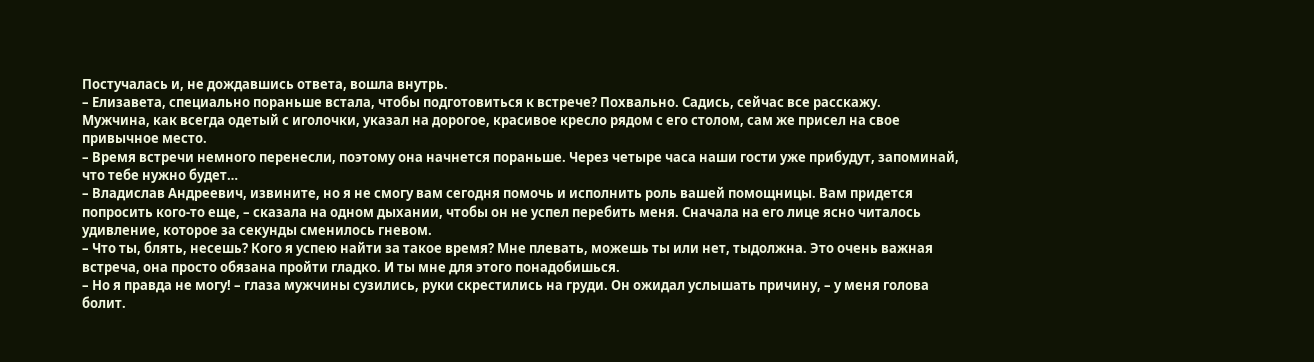Постучалась и, не дождавшись ответа, вошла внутрь.
– Елизавета, специально пораньше встала, чтобы подготовиться к встрече? Похвально. Садись, сейчас все расскажу.
Мужчина, как всегда одетый с иголочки, указал на дорогое, красивое кресло рядом с его столом, сам же присел на свое привычное место.
– Время встречи немного перенесли, поэтому она начнется пораньше. Через четыре часа наши гости уже прибудут, запоминай, что тебе нужно будет…
– Владислав Андреевич, извините, но я не смогу вам сегодня помочь и исполнить роль вашей помощницы. Вам придется попросить кого-то еще, – сказала на одном дыхании, чтобы он не успел перебить меня. Сначала на его лице ясно читалось удивление, которое за секунды сменилось гневом.
– Что ты, блять, несешь? Кого я успею найти за такое время? Мне плевать, можешь ты или нет, тыдолжна. Это очень важная встреча, она просто обязана пройти гладко. И ты мне для этого понадобишься.
– Но я правда не могу! – глаза мужчины сузились, руки скрестились на груди. Он ожидал услышать причину, – у меня голова болит.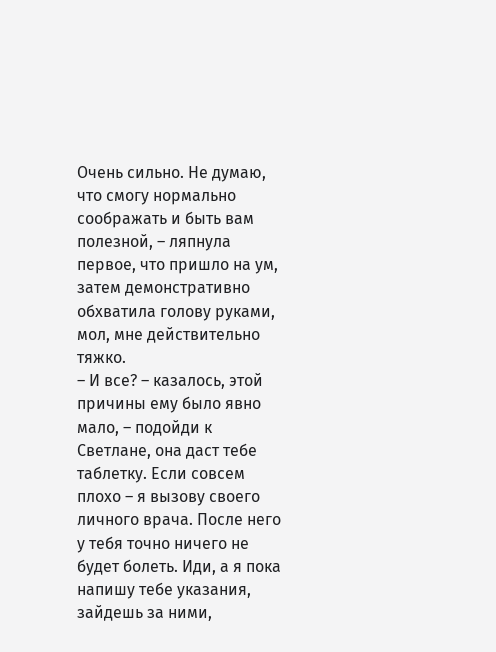Очень сильно. Не думаю, что смогу нормально соображать и быть вам полезной, – ляпнула первое, что пришло на ум, затем демонстративно обхватила голову руками, мол, мне действительно тяжко.
– И все? – казалось, этой причины ему было явно мало, – подойди к Светлане, она даст тебе таблетку. Если совсем плохо – я вызову своего личного врача. После него у тебя точно ничего не будет болеть. Иди, а я пока напишу тебе указания, зайдешь за ними,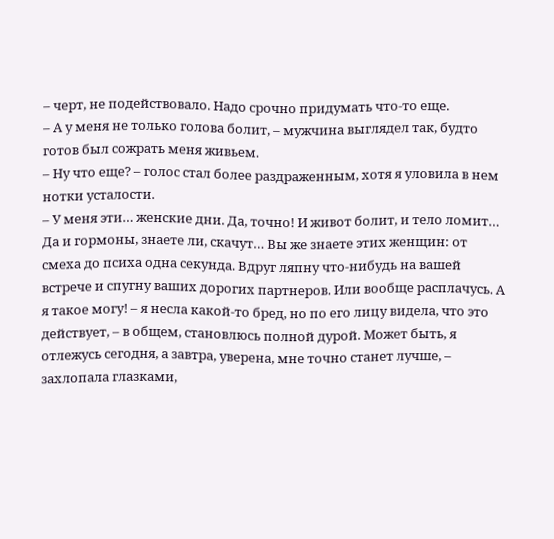– черт, не подействовало. Надо срочно придумать что-то еще.
– А у меня не только голова болит, – мужчина выглядел так, будто готов был сожрать меня живьем.
– Ну что еще? – голос стал более раздраженным, хотя я уловила в нем нотки усталости.
– У меня эти… женские дни. Да, точно! И живот болит, и тело ломит… Да и гормоны, знаете ли, скачут… Вы же знаете этих женщин: от смеха до психа одна секунда. Вдруг ляпну что-нибудь на вашей встрече и спугну ваших дорогих партнеров. Или вообще расплачусь. А я такое могу! – я несла какой-то бред, но по его лицу видела, что это действует, – в общем, становлюсь полной дурой. Может быть, я отлежусь сегодня, а завтра, уверена, мне точно станет лучше, – захлопала глазками,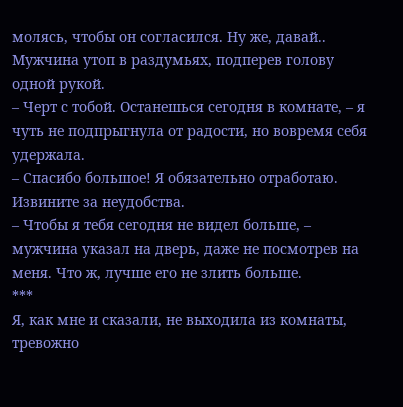молясь, чтобы он согласился. Ну же, давай..
Мужчина утоп в раздумьях, подперев голову одной рукой.
– Черт с тобой. Останешься сегодня в комнате, – я чуть не подпрыгнула от радости, но вовремя себя удержала.
– Спасибо большое! Я обязательно отработаю. Извините за неудобства.
– Чтобы я тебя сегодня не видел больше, – мужчина указал на дверь, даже не посмотрев на меня. Что ж, лучше его не злить больше.
***
Я, как мне и сказали, не выходила из комнаты, тревожно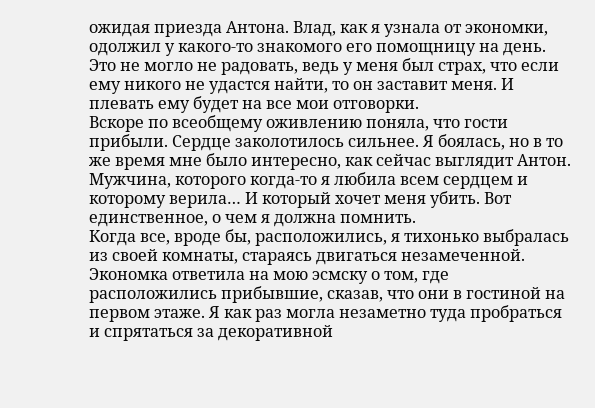ожидая приезда Антона. Влад, как я узнала от экономки, одолжил у какого-то знакомого его помощницу на день. Это не могло не радовать, ведь у меня был страх, что если ему никого не удастся найти, то он заставит меня. И плевать ему будет на все мои отговорки.
Вскоре по всеобщему оживлению поняла, что гости прибыли. Сердце заколотилось сильнее. Я боялась, но в то же время мне было интересно, как сейчас выглядит Антон. Мужчина, которого когда-то я любила всем сердцем и которому верила… И который хочет меня убить. Вот единственное, о чем я должна помнить.
Когда все, вроде бы, расположились, я тихонько выбралась из своей комнаты, стараясь двигаться незамеченной. Экономка ответила на мою эсмску о том, где расположились прибывшие, сказав, что они в гостиной на первом этаже. Я как раз могла незаметно туда пробраться и спрятаться за декоративной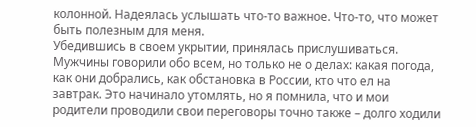колонной. Надеялась услышать что-то важное. Что-то, что может быть полезным для меня.
Убедившись в своем укрытии, принялась прислушиваться. Мужчины говорили обо всем, но только не о делах: какая погода, как они добрались, как обстановка в России, кто что ел на завтрак. Это начинало утомлять, но я помнила, что и мои родители проводили свои переговоры точно также – долго ходили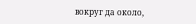вокруг да около,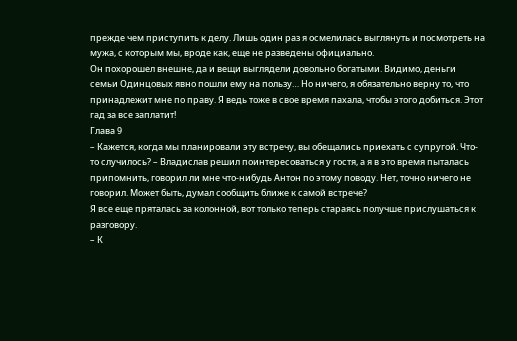прежде чем приступить к делу. Лишь один раз я осмелилась выглянуть и посмотреть на мужа, с которым мы, вроде как, еще не разведены официально.
Он похорошел внешне, да и вещи выглядели довольно богатыми. Видимо, деньги семьи Одинцовых явно пошли ему на пользу… Но ничего, я обязательно верну то, что принадлежит мне по праву. Я ведь тоже в свое время пахала, чтобы этого добиться. Этот гад за все заплатит!
Глава 9
– Кажется, когда мы планировали эту встречу, вы обещались приехать с супругой. Что-то случилось? – Владислав решил поинтересоваться у гостя, а я в это время пыталась припомнить, говорил ли мне что-нибудь Антон по этому поводу. Нет, точно ничего не говорил. Может быть, думал сообщить ближе к самой встрече?
Я все еще пряталась за колонной, вот только теперь стараясь получше прислушаться к разговору.
– К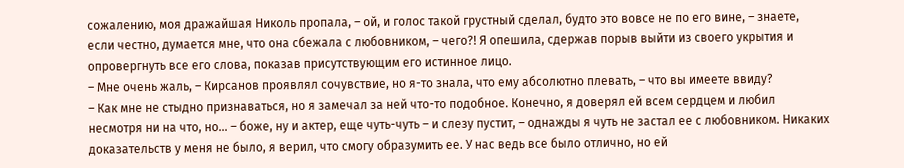сожалению, моя дражайшая Николь пропала, – ой, и голос такой грустный сделал, будто это вовсе не по его вине, – знаете, если честно, думается мне, что она сбежала с любовником, – чего?! Я опешила, сдержав порыв выйти из своего укрытия и опровергнуть все его слова, показав присутствующим его истинное лицо.
– Мне очень жаль, – Кирсанов проявлял сочувствие, но я-то знала, что ему абсолютно плевать, – что вы имеете ввиду?
– Как мне не стыдно признаваться, но я замечал за ней что-то подобное. Конечно, я доверял ей всем сердцем и любил несмотря ни на что, но… – боже, ну и актер, еще чуть-чуть – и слезу пустит, – однажды я чуть не застал ее с любовником. Никаких доказательств у меня не было, я верил, что смогу образумить ее. У нас ведь все было отлично, но ей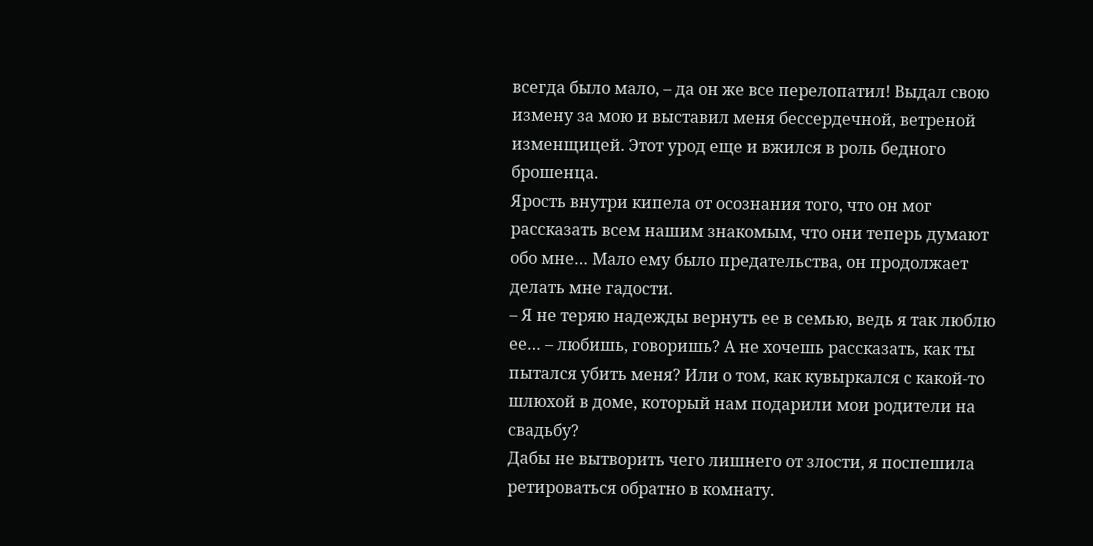всегда было мало, – да он же все перелопатил! Выдал свою измену за мою и выставил меня бессердечной, ветреной изменщицей. Этот урод еще и вжился в роль бедного брошенца.
Ярость внутри кипела от осознания того, что он мог рассказать всем нашим знакомым, что они теперь думают обо мне… Мало ему было предательства, он продолжает делать мне гадости.
– Я не теряю надежды вернуть ее в семью, ведь я так люблю ее… – любишь, говоришь? А не хочешь рассказать, как ты пытался убить меня? Или о том, как кувыркался с какой-то шлюхой в доме, который нам подарили мои родители на свадьбу?
Дабы не вытворить чего лишнего от злости, я поспешила ретироваться обратно в комнату.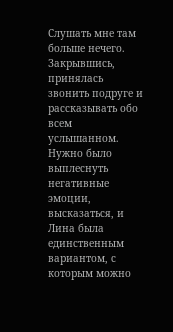Слушать мне там больше нечего.
Закрывшись, принялась звонить подруге и рассказывать обо всем услышанном. Нужно было выплеснуть негативные эмоции, высказаться, и Лина была единственным вариантом, с которым можно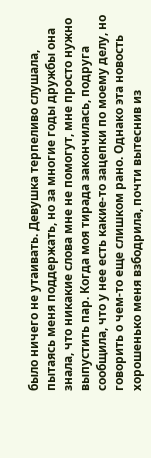было ничего не утаивать. Девушка терпеливо слушала, пытаясь меня поддержать, но за многие годы дружбы она знала, что никакие слова мне не помогут, мне просто нужно выпустить пар. Когда моя тирада закончилась, подруга сообщила, что у нее есть какие-то зацепки по моему делу, но говорить о чем-то еще слишком рано. Однако эта новость хорошенько меня взбодрила, почти вытеснив из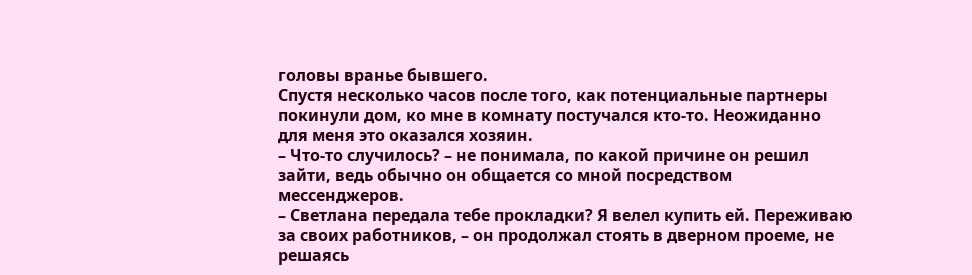головы вранье бывшего.
Спустя несколько часов после того, как потенциальные партнеры покинули дом, ко мне в комнату постучался кто-то. Неожиданно для меня это оказался хозяин.
– Что-то случилось? – не понимала, по какой причине он решил зайти, ведь обычно он общается со мной посредством мессенджеров.
– Светлана передала тебе прокладки? Я велел купить ей. Переживаю за своих работников, – он продолжал стоять в дверном проеме, не решаясь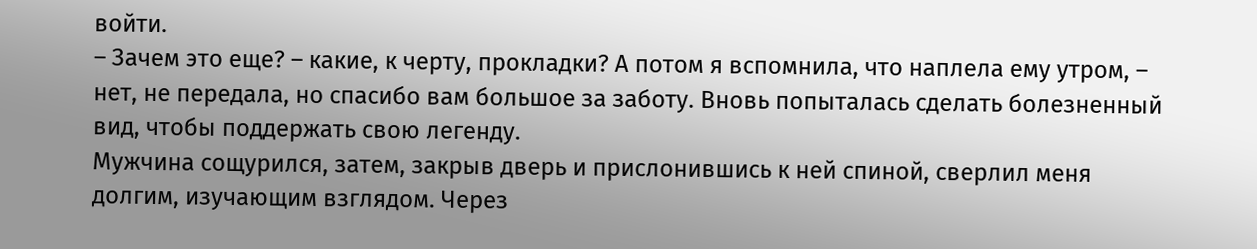войти.
– Зачем это еще? – какие, к черту, прокладки? А потом я вспомнила, что наплела ему утром, – нет, не передала, но спасибо вам большое за заботу. Вновь попыталась сделать болезненный вид, чтобы поддержать свою легенду.
Мужчина сощурился, затем, закрыв дверь и прислонившись к ней спиной, сверлил меня долгим, изучающим взглядом. Через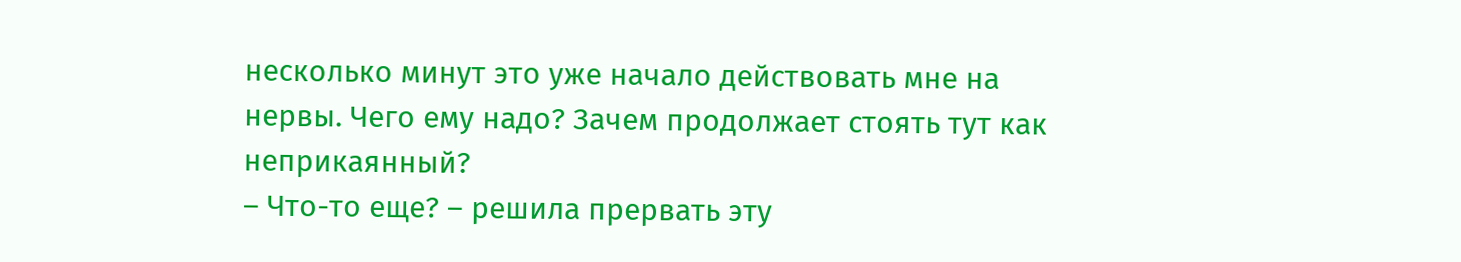несколько минут это уже начало действовать мне на нервы. Чего ему надо? Зачем продолжает стоять тут как неприкаянный?
– Что-то еще? – решила прервать эту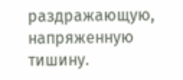раздражающую, напряженную тишину.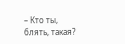– Кто ты, блять, такая?